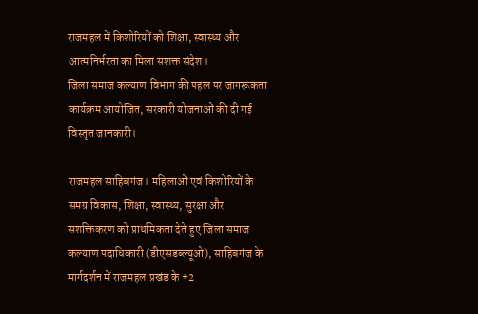राजमहल में किशोरियों को शिक्षा, स्वास्थ्य और आत्मनिर्भरता का मिला सशक्त संदेश।
जिला समाज कल्याण विभाग की पहल पर जागरूकता कार्यक्रम आयोजित, सरकारी योजनाओं की दी गई विस्तृत जानकारी।

राजमहल साहिबगंज। महिलाओं एवं किशोरियों के समग्र विकास, शिक्षा, स्वास्थ्य, सुरक्षा और सशक्तिकरण को प्राथमिकता देते हुए जिला समाज कल्याण पदाधिकारी (डीएसडब्ल्यूओ), साहिबगंज के मार्गदर्शन में राजमहल प्रखंड के +2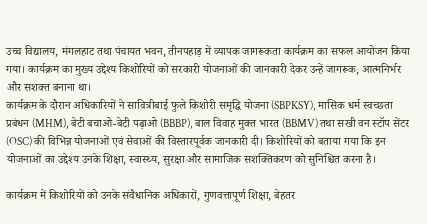उच्च विद्यालय, मंगलहाट तथा पंचायत भवन, तीनपहाड़ में व्यापक जागरूकता कार्यक्रम का सफल आयोजन किया गया। कार्यक्रम का मुख्य उद्देश्य किशोरियों को सरकारी योजनाओं की जानकारी देकर उन्हें जागरूक, आत्मनिर्भर और सशक्त बनाना था।
कार्यक्रम के दौरान अधिकारियों ने सावित्रीबाई फुले किशोरी समृद्धि योजना (SBPKSY), मासिक धर्म स्वच्छता प्रबंधन (MHM), बेटी बचाओ-बेटी पढ़ाओ (BBBP), बाल विवाह मुक्त भारत (BBMV) तथा सखी वन स्टॉप सेंटर (OSC) की विभिन्न योजनाओं एवं सेवाओं की विस्तारपूर्वक जानकारी दी। किशोरियों को बताया गया कि इन योजनाओं का उद्देश्य उनके शिक्षा, स्वास्थ्य, सुरक्षा और सामाजिक सशक्तिकरण को सुनिश्चित करना है।

कार्यक्रम में किशोरियों को उनके संवैधानिक अधिकारों, गुणवत्तापूर्ण शिक्षा, बेहतर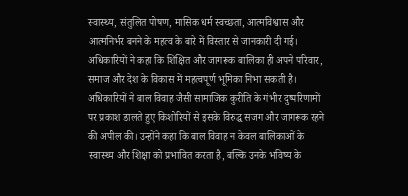स्वास्थ्य, संतुलित पोषण, मासिक धर्म स्वच्छता, आत्मविश्वास और आत्मनिर्भर बनने के महत्व के बारे में विस्तार से जानकारी दी गई। अधिकारियों ने कहा कि शिक्षित और जागरूक बालिका ही अपने परिवार, समाज और देश के विकास में महत्वपूर्ण भूमिका निभा सकती है।
अधिकारियों ने बाल विवाह जैसी सामाजिक कुरीति के गंभीर दुष्परिणामों पर प्रकाश डालते हुए किशोरियों से इसके विरुद्ध सजग और जागरूक रहने की अपील की। उन्होंने कहा कि बाल विवाह न केवल बालिकाओं के स्वास्थ्य और शिक्षा को प्रभावित करता है, बल्कि उनके भविष्य के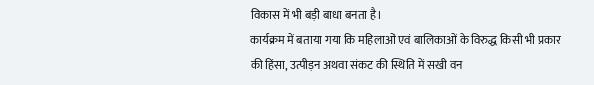विकास में भी बड़ी बाधा बनता है।
कार्यक्रम में बताया गया कि महिलाओं एवं बालिकाओं के विरुद्ध किसी भी प्रकार की हिंसा, उत्पीड़न अथवा संकट की स्थिति में सखी वन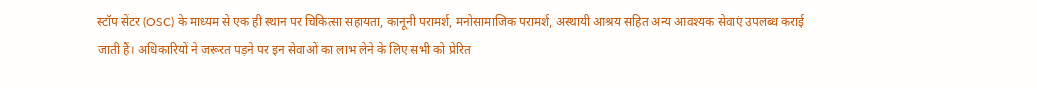स्टॉप सेंटर (OSC) के माध्यम से एक ही स्थान पर चिकित्सा सहायता, कानूनी परामर्श, मनोसामाजिक परामर्श, अस्थायी आश्रय सहित अन्य आवश्यक सेवाएं उपलब्ध कराई जाती हैं। अधिकारियों ने जरूरत पड़ने पर इन सेवाओं का लाभ लेने के लिए सभी को प्रेरित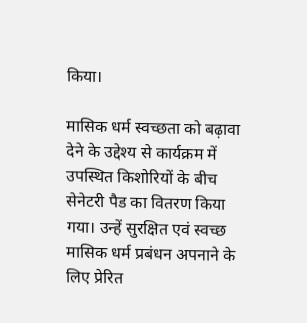किया।

मासिक धर्म स्वच्छता को बढ़ावा देने के उद्देश्य से कार्यक्रम में उपस्थित किशोरियों के बीच सेनेटरी पैड का वितरण किया गया। उन्हें सुरक्षित एवं स्वच्छ मासिक धर्म प्रबंधन अपनाने के लिए प्रेरित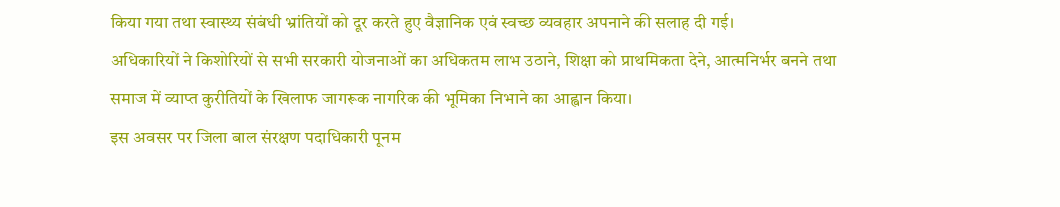किया गया तथा स्वास्थ्य संबंधी भ्रांतियों को दूर करते हुए वैज्ञानिक एवं स्वच्छ व्यवहार अपनाने की सलाह दी गई।
अधिकारियों ने किशोरियों से सभी सरकारी योजनाओं का अधिकतम लाभ उठाने, शिक्षा को प्राथमिकता देने, आत्मनिर्भर बनने तथा समाज में व्याप्त कुरीतियों के खिलाफ जागरूक नागरिक की भूमिका निभाने का आह्वान किया।
इस अवसर पर जिला बाल संरक्षण पदाधिकारी पूनम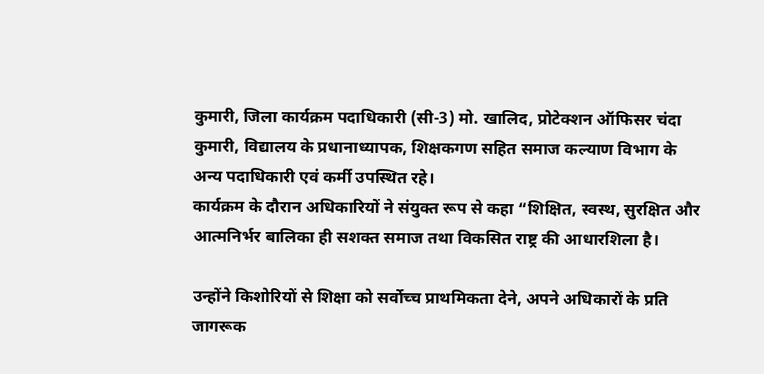कुमारी, जिला कार्यक्रम पदाधिकारी (सी-3) मो. खालिद, प्रोटेक्शन ऑफिसर चंदा कुमारी, विद्यालय के प्रधानाध्यापक, शिक्षकगण सहित समाज कल्याण विभाग के अन्य पदाधिकारी एवं कर्मी उपस्थित रहे।
कार्यक्रम के दौरान अधिकारियों ने संयुक्त रूप से कहा “शिक्षित, स्वस्थ, सुरक्षित और आत्मनिर्भर बालिका ही सशक्त समाज तथा विकसित राष्ट्र की आधारशिला है।

उन्होंने किशोरियों से शिक्षा को सर्वोच्च प्राथमिकता देने, अपने अधिकारों के प्रति जागरूक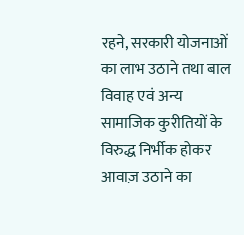रहने, सरकारी योजनाओं का लाभ उठाने तथा बाल विवाह एवं अन्य सामाजिक कुरीतियों के विरुद्ध निर्भीक होकर आवाज़ उठाने का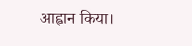आह्वान किया।